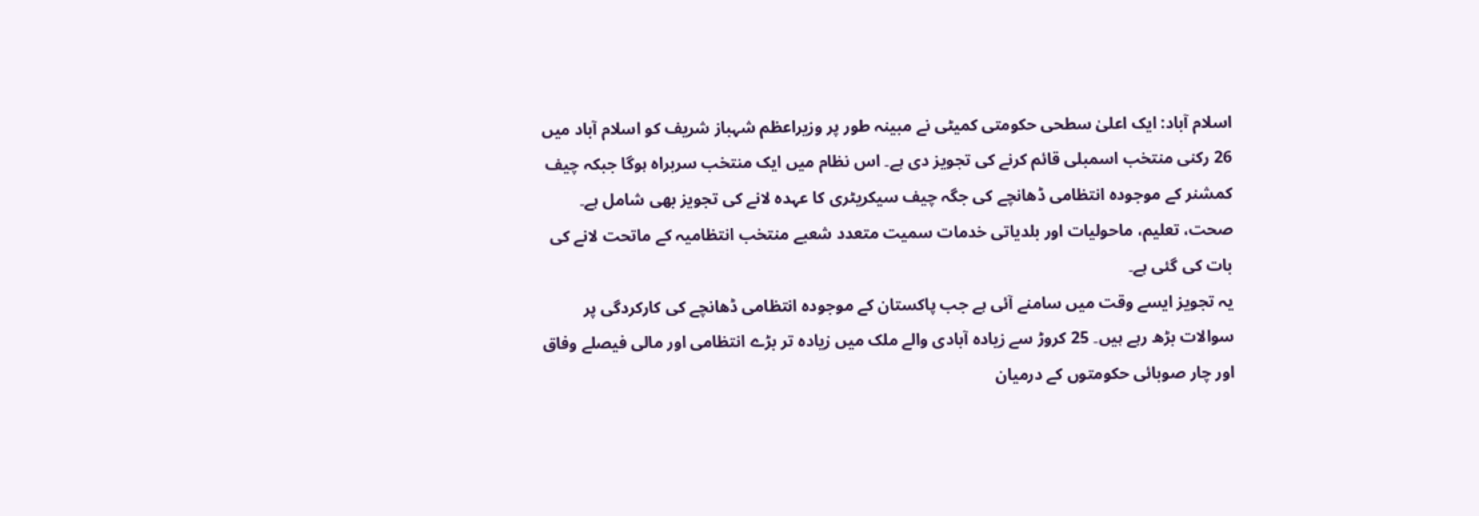اسلام آباد: ایک اعلیٰ سطحی حکومتی کمیٹی نے مبینہ طور پر وزیراعظم شہباز شریف کو اسلام آباد میں 26 رکنی منتخب اسمبلی قائم کرنے کی تجویز دی ہے۔ اس نظام میں ایک منتخب سربراہ ہوگا جبکہ چیف کمشنر کے موجودہ انتظامی ڈھانچے کی جگہ چیف سیکریٹری کا عہدہ لانے کی تجویز بھی شامل ہے۔ صحت، تعلیم، ماحولیات اور بلدیاتی خدمات سمیت متعدد شعبے منتخب انتظامیہ کے ماتحت لانے کی بات کی گئی ہے۔
یہ تجویز ایسے وقت میں سامنے آئی ہے جب پاکستان کے موجودہ انتظامی ڈھانچے کی کارکردگی پر سوالات بڑھ رہے ہیں۔ 25 کروڑ سے زیادہ آبادی والے ملک میں زیادہ تر بڑے انتظامی اور مالی فیصلے وفاق اور چار صوبائی حکومتوں کے درمیان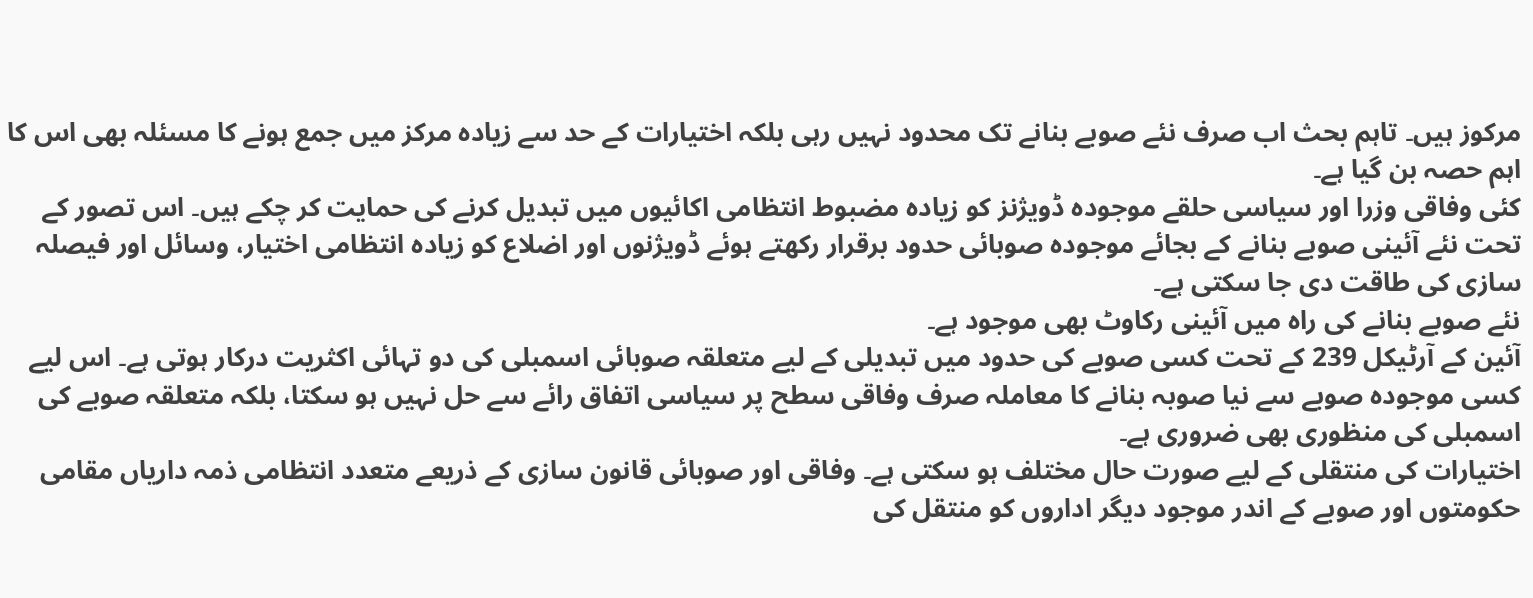مرکوز ہیں۔ تاہم بحث اب صرف نئے صوبے بنانے تک محدود نہیں رہی بلکہ اختیارات کے حد سے زیادہ مرکز میں جمع ہونے کا مسئلہ بھی اس کا اہم حصہ بن گیا ہے۔
کئی وفاقی وزرا اور سیاسی حلقے موجودہ ڈویژنز کو زیادہ مضبوط انتظامی اکائیوں میں تبدیل کرنے کی حمایت کر چکے ہیں۔ اس تصور کے تحت نئے آئینی صوبے بنانے کے بجائے موجودہ صوبائی حدود برقرار رکھتے ہوئے ڈویژنوں اور اضلاع کو زیادہ انتظامی اختیار، وسائل اور فیصلہ سازی کی طاقت دی جا سکتی ہے۔
نئے صوبے بنانے کی راہ میں آئینی رکاوٹ بھی موجود ہے۔
آئین کے آرٹیکل 239 کے تحت کسی صوبے کی حدود میں تبدیلی کے لیے متعلقہ صوبائی اسمبلی کی دو تہائی اکثریت درکار ہوتی ہے۔ اس لیے کسی موجودہ صوبے سے نیا صوبہ بنانے کا معاملہ صرف وفاقی سطح پر سیاسی اتفاق رائے سے حل نہیں ہو سکتا، بلکہ متعلقہ صوبے کی اسمبلی کی منظوری بھی ضروری ہے۔
اختیارات کی منتقلی کے لیے صورت حال مختلف ہو سکتی ہے۔ وفاقی اور صوبائی قانون سازی کے ذریعے متعدد انتظامی ذمہ داریاں مقامی حکومتوں اور صوبے کے اندر موجود دیگر اداروں کو منتقل کی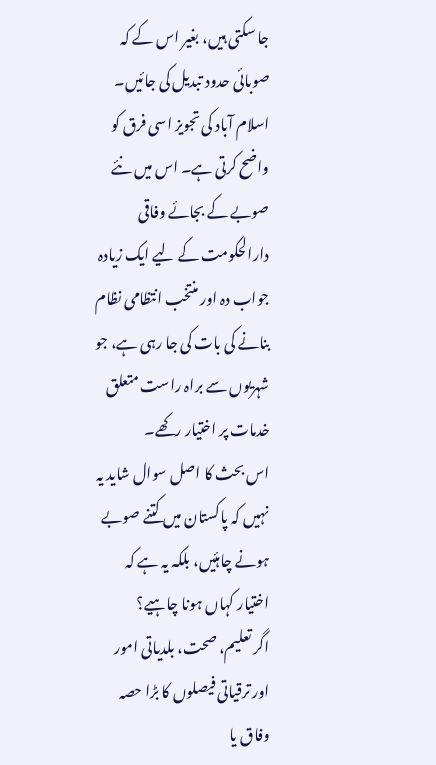جا سکتی ہیں، بغیر اس کے کہ صوبائی حدود تبدیل کی جائیں۔
اسلام آباد کی تجویز اسی فرق کو واضح کرتی ہے۔ اس میں نئے صوبے کے بجائے وفاقی دارالحکومت کے لیے ایک زیادہ جواب دہ اور منتخب انتظامی نظام بنانے کی بات کی جا رہی ہے، جو شہریوں سے براہ راست متعلق خدمات پر اختیار رکھے۔
اس بحث کا اصل سوال شاید یہ نہیں کہ پاکستان میں کتنے صوبے ہونے چاہئیں، بلکہ یہ ہے کہ اختیار کہاں ہونا چاہیے؟
اگر تعلیم، صحت، بلدیاتی امور اور ترقیاتی فیصلوں کا بڑا حصہ وفاق یا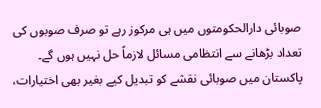صوبائی دارالحکومتوں میں ہی مرکوز رہے تو صرف صوبوں کی تعداد بڑھانے سے انتظامی مسائل لازماً حل نہیں ہوں گے۔
پاکستان میں صوبائی نقشے کو تبدیل کیے بغیر بھی اختیارات،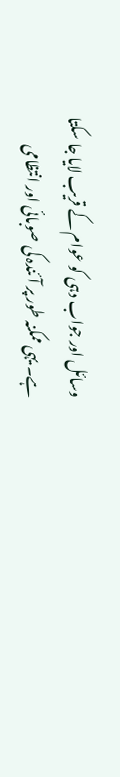وسائل اور جواب دہی کو عوام کے قریب لایا جا سکتا ہے۔ یہی ممکنہ طور پر آئندہ کی صوبائی اور انتظامی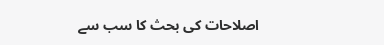اصلاحات کی بحث کا سب سے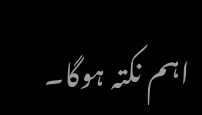اہم نکتہ ہوگا۔